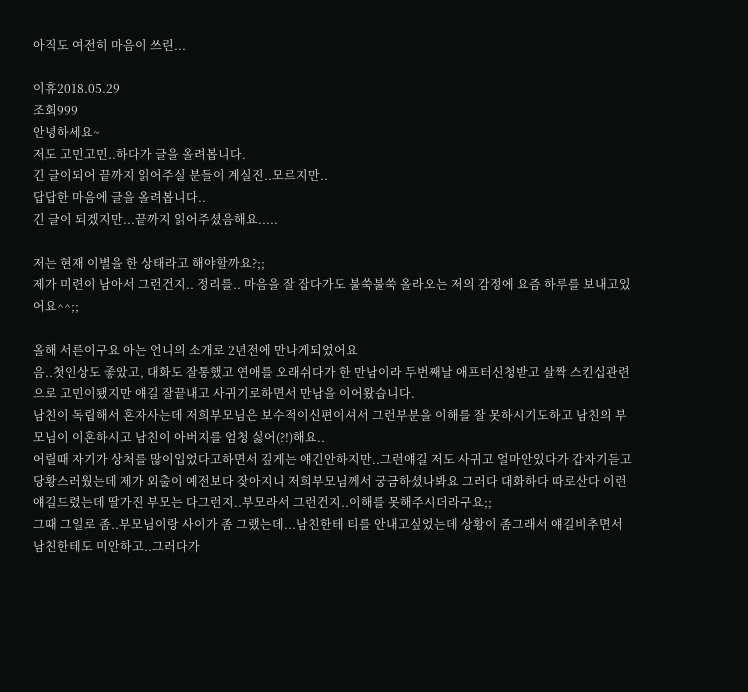아직도 여전히 마음이 쓰린...

이휴2018.05.29
조회999
안녕하세요~
저도 고민고민..하다가 글을 올려봅니다.
긴 글이되어 끝까지 읽어주실 분들이 계실진..모르지만..
답답한 마음에 글을 올려봅니다..
긴 글이 되겠지만...끝까지 읽어주셨음해요.....

저는 현재 이별을 한 상태라고 해야할까요?;;
제가 미련이 남아서 그런건지.. 정리를.. 마음을 잘 잡다가도 불쑥불쑥 올라오는 저의 감정에 요즘 하루를 보내고있어요^^;;

올해 서른이구요 아는 언니의 소개로 2년전에 만나게되었어요
음..첫인상도 좋았고, 대화도 잘통했고 연애를 오래쉬다가 한 만남이라 두번째날 애프터신청받고 살짝 스킨십관련으로 고민이됐지만 얘길 잘끝내고 사귀기로하면서 만남을 이어왔습니다.
남친이 독립해서 혼자사는데 저희부모님은 보수적이신편이셔서 그런부분을 이해를 잘 못하시기도하고 남친의 부모님이 이혼하시고 남친이 아버지를 엄청 싫어(?!)해요..
어릴때 자기가 상처를 많이입었다고하면서 깊게는 얘긴안하지만..그런얘길 저도 사귀고 얼마안있다가 갑자기듣고 당황스러웠는데 제가 외출이 예전보다 잦아지니 저희부모님께서 궁금하셨나봐요 그러다 대화하다 따로산다 이런얘길드렸는데 딸가진 부모는 다그런지..부모라서 그런건지..이해를 못해주시더라구요;;
그때 그일로 좀..부모님이랑 사이가 좀 그랬는데...남친한테 티를 안내고싶었는데 상황이 좀그래서 얘길비추면서 남친한테도 미안하고..그러다가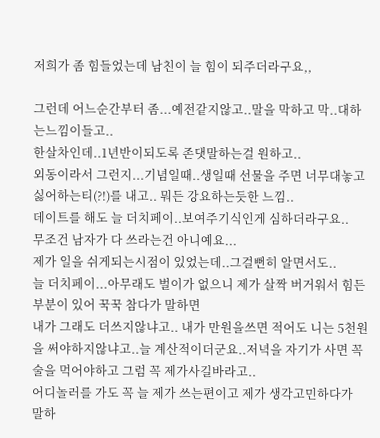저희가 좀 힘들었는데 남친이 늘 힘이 되주더라구요,,

그런데 어느순간부터 좀...예전같지않고..말을 막하고 막..대하는느낌이들고..
한살차인데..1년반이되도록 존댓말하는걸 원하고..
외동이라서 그런지...기념일때..생일때 선물을 주면 너무대놓고 싫어하는티(?!)를 내고.. 뭐든 강요하는듯한 느낌..
데이트를 해도 늘 더치페이..보여주기식인게 심하더라구요..
무조건 남자가 다 쓰라는건 아니예요...
제가 일을 쉬게되는시점이 있었는데..그걸뻔히 알면서도..
늘 더치페이...아무래도 벌이가 없으니 제가 살짝 버거워서 힘든부분이 있어 꾹꾹 참다가 말하면
내가 그래도 더쓰지않냐고.. 내가 만원을쓰면 적어도 니는 5천원을 써야하지않냐고..늘 계산적이더군요..저녁을 자기가 사면 꼭 술을 먹어야하고 그럼 꼭 제가사길바라고..
어디놀러를 가도 꼭 늘 제가 쓰는편이고 제가 생각고민하다가
말하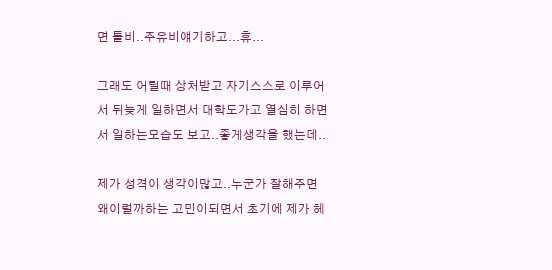면 톨비..주유비얘기하고...휴...

그래도 어릴때 상처받고 자기스스로 이루어서 뒤늦게 일하면서 대학도가고 열심히 하면서 일하는모습도 보고..좋게생각을 했는데..

제가 성격이 생각이많고..누군가 잘해주면 왜이럴까하는 고민이되면서 초기에 제가 헤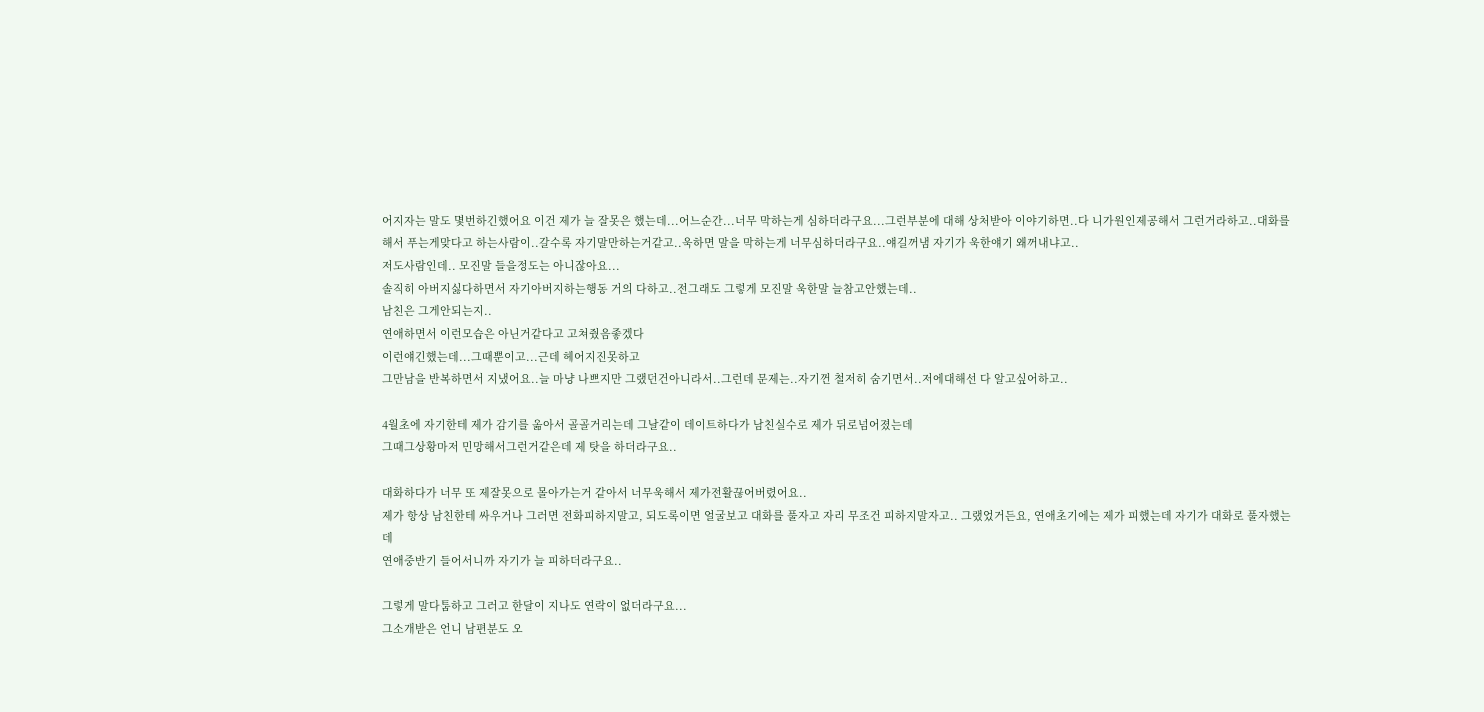어지자는 말도 몇번하긴했어요 이건 제가 늘 잘못은 했는데...어느순간...너무 막하는게 심하더라구요...그런부분에 대해 상처받아 이야기하면..다 니가원인제공해서 그런거라하고..대화를 해서 푸는게맞다고 하는사람이..갈수록 자기말만하는거같고..욱하면 말을 막하는게 너무심하더라구요..얘길꺼냄 자기가 욱한얘기 왜꺼내냐고..
저도사람인데.. 모진말 들을정도는 아니잖아요...
솔직히 아버지싫다하면서 자기아버지하는행동 거의 다하고..전그래도 그렇게 모진말 욱한말 늘참고안했는데..
남친은 그게안되는지..
연애하면서 이런모습은 아닌거같다고 고쳐줬음좋겠다
이런얘긴했는데...그때뿐이고...근데 헤어지진못하고
그만남을 반복하면서 지냈어요..늘 마냥 나쁘지만 그랬던건아니라서..그런데 문제는..자기껀 철저히 숨기면서..저에대해선 다 알고싶어하고..

4월초에 자기한테 제가 감기를 옮아서 골골거리는데 그날같이 데이트하다가 남친실수로 제가 뒤로넘어졌는데
그때그상황마저 민망해서그런거같은데 제 탓을 하더라구요..

대화하다가 너무 또 제잘못으로 몰아가는거 같아서 너무욱해서 제가전활끊어버렸어요..
제가 항상 남친한테 싸우거나 그러면 전화피하지말고, 되도록이면 얼굴보고 대화를 풀자고 자리 무조건 피하지말자고.. 그랬었거든요, 연애초기에는 제가 피했는데 자기가 대화로 풀자했는데
연애중반기 들어서니까 자기가 늘 피하더라구요..

그렇게 말다툼하고 그러고 한달이 지나도 연락이 없더라구요...
그소개받은 언니 남편분도 오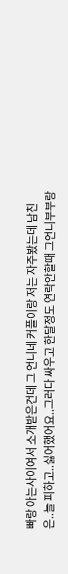빠랑 아는사이여서 소개받은건데 그 언니네 커플이랑 저는 자주봤는데 남친은..늘 피하고..싫어했어요..그러다 싸우고 한달정도 연락안할때 그언니부부랑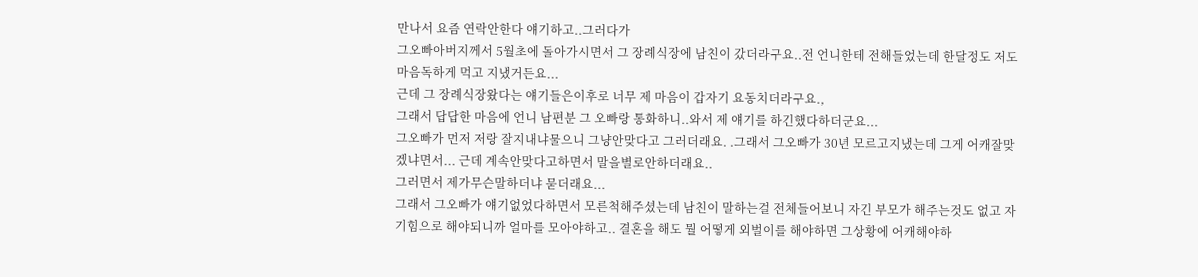만나서 요즘 연락안한다 얘기하고..그러다가
그오빠아버지께서 5월초에 돌아가시면서 그 장례식장에 남친이 갔더라구요..전 언니한테 전해들었는데 한달정도 저도 마음독하게 먹고 지냈거든요...
근데 그 장례식장왔다는 얘기들은이후로 너무 제 마음이 갑자기 요동치더라구요.,
그래서 답답한 마음에 언니 남편분 그 오빠랑 통화하니..와서 제 얘기를 하긴했다하더군요...
그오빠가 먼저 저랑 잘지내냐물으니 그냥안맞다고 그러더래요. .그래서 그오빠가 30년 모르고지냈는데 그게 어캐잘맞겠냐면서... 근데 계속안맞다고하면서 말을별로안하더래요..
그러면서 제가무슨말하더냐 묻더래요...
그래서 그오빠가 얘기없었다하면서 모른척해주셨는데 남친이 말하는걸 전체들어보니 자긴 부모가 해주는것도 없고 자기힘으로 해야되니까 얼마를 모아야하고.. 결혼을 해도 뭘 어떻게 외벌이를 해야하면 그상황에 어캐해야하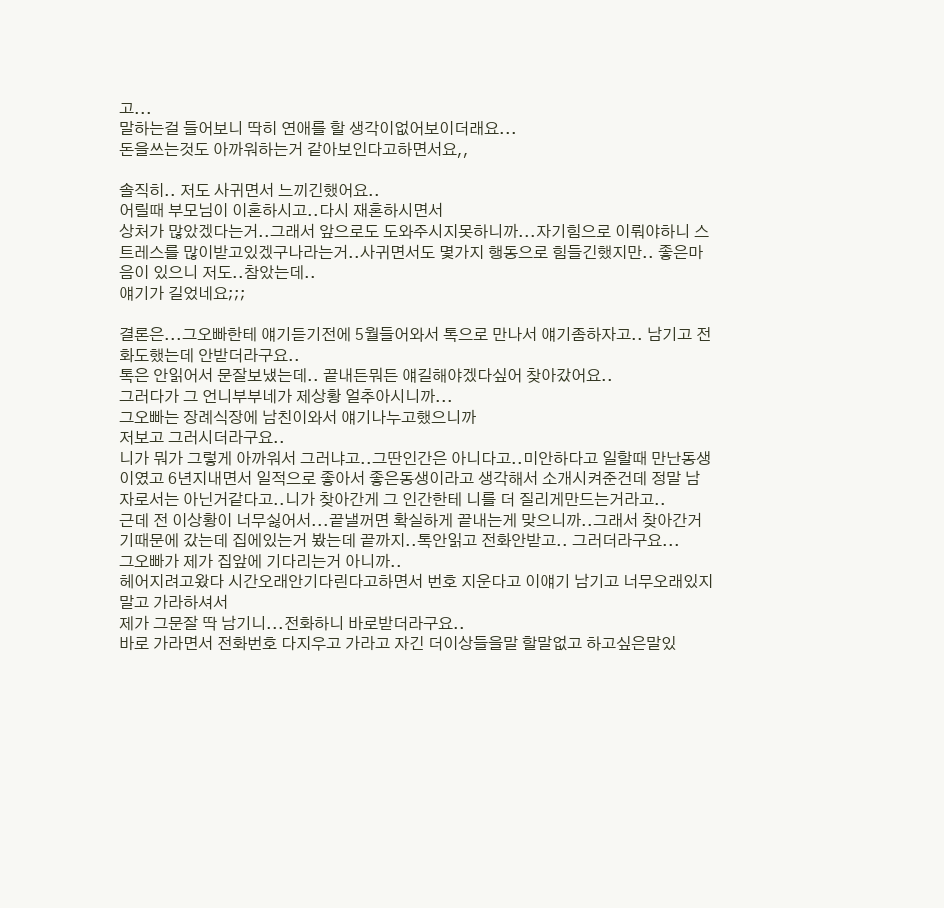고...
말하는걸 들어보니 딱히 연애를 할 생각이없어보이더래요...
돈을쓰는것도 아까워하는거 같아보인다고하면서요,,

솔직히.. 저도 사귀면서 느끼긴했어요..
어릴때 부모님이 이혼하시고..다시 재혼하시면서
상처가 많았겠다는거..그래서 앞으로도 도와주시지못하니까...자기힘으로 이뤄야하니 스트레스를 많이받고있겠구나라는거..사귀면서도 몇가지 행동으로 힘들긴했지만.. 좋은마음이 있으니 저도..참았는데..
얘기가 길었네요;;;

결론은...그오빠한테 얘기듣기전에 5월들어와서 톡으로 만나서 얘기좀하자고.. 남기고 전화도했는데 안받더라구요..
톡은 안읽어서 문잘보냈는데.. 끝내든뭐든 얘길해야겠다싶어 찾아갔어요..
그러다가 그 언니부부네가 제상황 얼추아시니까...
그오빠는 장례식장에 남친이와서 얘기나누고했으니까
저보고 그러시더라구요..
니가 뭐가 그렇게 아까워서 그러냐고..그딴인간은 아니다고..미안하다고 일할때 만난동생이였고 6년지내면서 일적으로 좋아서 좋은동생이라고 생각해서 소개시켜준건데 정말 남자로서는 아닌거같다고..니가 찾아간게 그 인간한테 니를 더 질리게만드는거라고..
근데 전 이상황이 너무싫어서...끝낼꺼면 확실하게 끝내는게 맞으니까..그래서 찾아간거기때문에 갔는데 집에있는거 봤는데 끝까지..톡안읽고 전화안받고.. 그러더라구요...
그오빠가 제가 집앞에 기다리는거 아니까..
헤어지려고왔다 시간오래안기다린다고하면서 번호 지운다고 이얘기 남기고 너무오래있지말고 가라하셔서
제가 그문잘 딱 남기니...전화하니 바로받더라구요..
바로 가라면서 전화번호 다지우고 가라고 자긴 더이상들을말 할말없고 하고싶은말있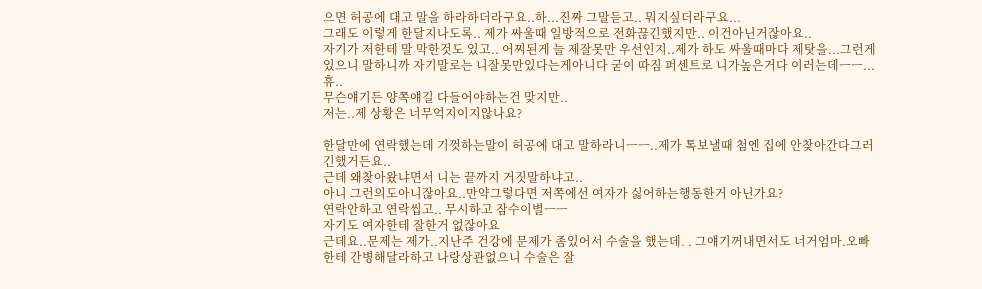으면 허공에 대고 말을 하라하더라구요..하...진짜 그말듣고.. 뭐지싶더라구요...
그래도 이렇게 한달지나도록.. 제가 싸울때 일방적으로 전화끊긴했지만.. 이건아닌거잖아요..
자기가 저한테 말 막한것도 있고.. 어찌된게 늘 제잘못만 우선인지..제가 하도 싸울때마다 제탓을...그런게있으니 말하니까 자기말로는 니잘못만있다는게아니다 굳이 따짐 퍼센트로 니가높은거다 이러는데ㅡㅡ...휴..
무슨얘기든 양쪽얘길 다들어야하는건 맞지만..
저는..제 상황은 너무억지이지않나요?

한달만에 연락했는데 기껏하는말이 허공에 대고 말하라니ㅡㅡ..제가 톡보낼때 첨엔 집에 안찾아간다그러긴했거든요..
근데 왜찾아왔냐면서 니는 끝까지 거짓말하냐고..
아니 그런의도아니잖아요..만약그렇다면 저쪽에선 여자가 싫어하는행동한거 아닌가요?
연락안하고 연락씹고.. 무시하고 잠수이별ㅡㅡ
자기도 여자한테 잘한거 없잖아요
근데요..문제는 제가..지난주 건강에 문제가 좀있어서 수술을 했는데. . 그얘기꺼내면서도 너거엄마.오빠한테 간병해달라하고 나랑상관없으니 수술은 잘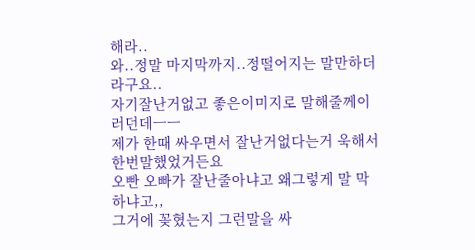해라..
와..정말 마지막까지..정떨어지는 말만하더라구요..
자기잘난거없고 좋은이미지로 말해줄께이러던데ㅡㅡ
제가 한때 싸우면서 잘난거없다는거 욱해서 한번말했었거든요
오빤 오빠가 잘난줄아냐고 왜그렇게 말 막하냐고,,
그거에 꽂혔는지 그런말을 싸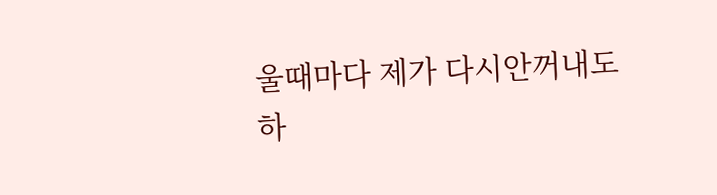울때마다 제가 다시안꺼내도
하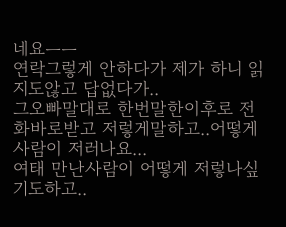네요ㅡㅡ
연락그렇게 안하다가 제가 하니 읽지도않고 답없다가..
그오빠말대로 한번말한이후로 전화바로받고 저렇게말하고..어떻게 사람이 저러나요...
여태 만난사람이 어떻게 저렇나싶기도하고..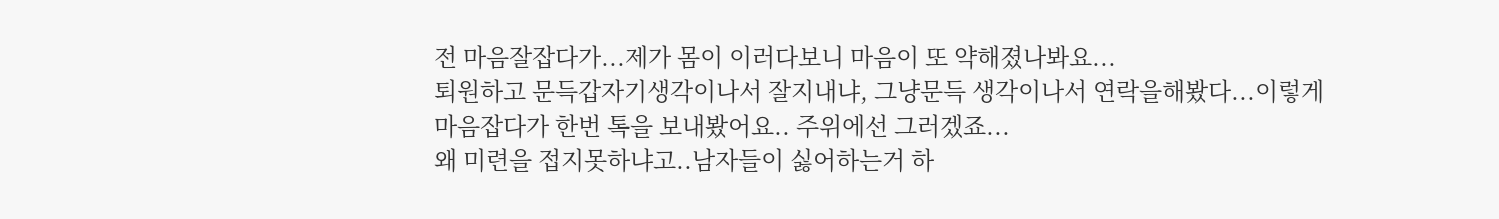전 마음잘잡다가...제가 몸이 이러다보니 마음이 또 약해졌나봐요...
퇴원하고 문득갑자기생각이나서 잘지내냐, 그냥문득 생각이나서 연락을해봤다...이렇게 마음잡다가 한번 톡을 보내봤어요.. 주위에선 그러겠죠...
왜 미련을 접지못하냐고..남자들이 싫어하는거 하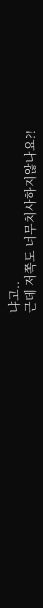냐고..
근데 저쪽도 너무치사하지않나요?!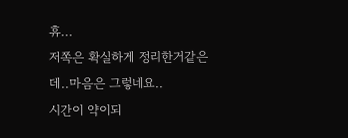휴...
저쪽은 확실하게 정리한거같은데..마음은 그렇네요..
시간이 약이되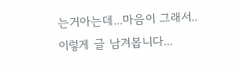는거아는데...마음이 그래서..
이렇게 글 남겨봅니다...